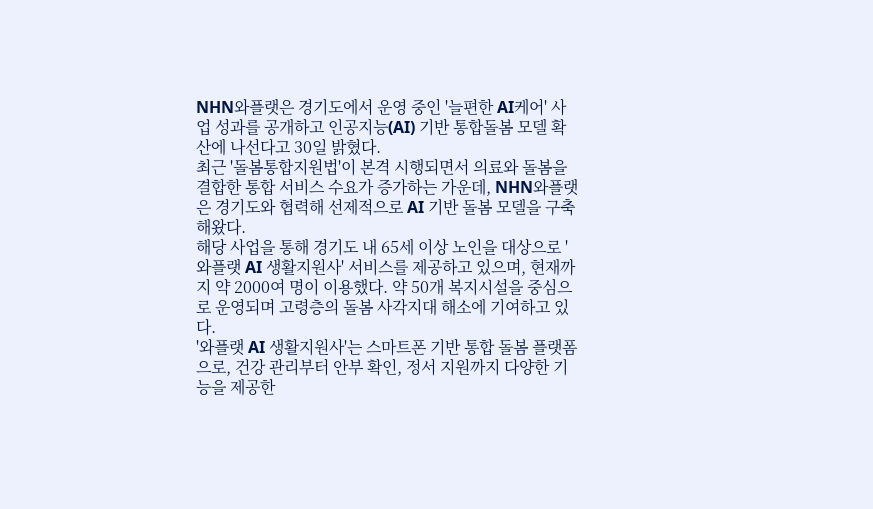NHN와플랫은 경기도에서 운영 중인 '늘편한 AI케어' 사업 성과를 공개하고 인공지능(AI) 기반 통합돌봄 모델 확산에 나선다고 30일 밝혔다.
최근 '돌봄통합지원법'이 본격 시행되면서 의료와 돌봄을 결합한 통합 서비스 수요가 증가하는 가운데, NHN와플랫은 경기도와 협력해 선제적으로 AI 기반 돌봄 모델을 구축해왔다.
해당 사업을 통해 경기도 내 65세 이상 노인을 대상으로 '와플랫 AI 생활지원사' 서비스를 제공하고 있으며, 현재까지 약 2000여 명이 이용했다. 약 50개 복지시설을 중심으로 운영되며 고령층의 돌봄 사각지대 해소에 기여하고 있다.
'와플랫 AI 생활지원사'는 스마트폰 기반 통합 돌봄 플랫폼으로, 건강 관리부터 안부 확인, 정서 지원까지 다양한 기능을 제공한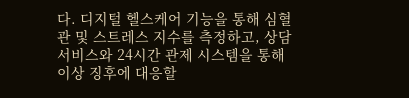다. 디지털 헬스케어 기능을 통해 심혈관 및 스트레스 지수를 측정하고, 상담 서비스와 24시간 관제 시스템을 통해 이상 징후에 대응할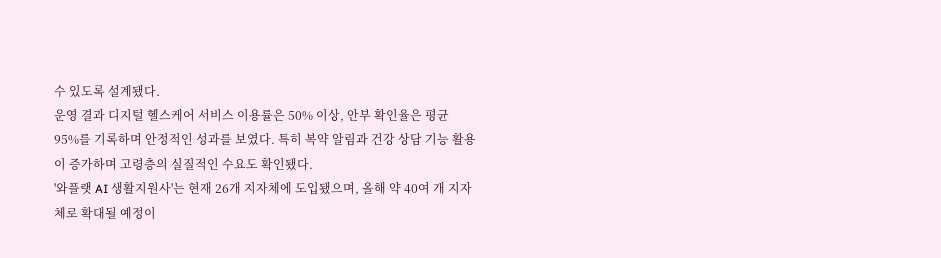수 있도록 설계됐다.
운영 결과 디지털 헬스케어 서비스 이용률은 50% 이상, 안부 확인율은 평균 95%를 기록하며 안정적인 성과를 보였다. 특히 복약 알림과 건강 상담 기능 활용이 증가하며 고령층의 실질적인 수요도 확인됐다.
'와플랫 AI 생활지원사'는 현재 26개 지자체에 도입됐으며, 올해 약 40여 개 지자체로 확대될 예정이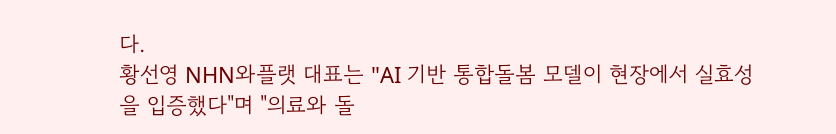다.
황선영 NHN와플랫 대표는 "AI 기반 통합돌봄 모델이 현장에서 실효성을 입증했다"며 "의료와 돌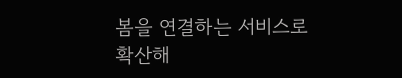봄을 연결하는 서비스로 확산해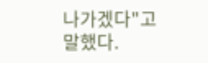나가겠다"고 말했다.